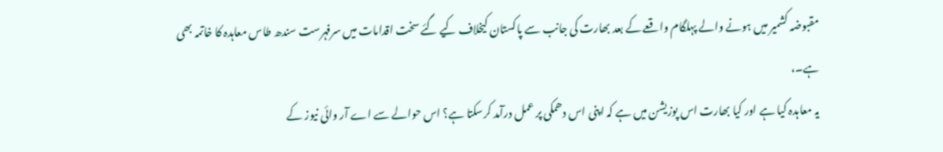مقبوضہ کشمیر میں ہونے والے پہلگام واقعے کے بعد بھارت کی جانب سے پاکستان کیخلاف کیے گئے سخت اقدامات میں سرفہرست سندھ طاس معاہدہ کا خاتمہ بھی ہے۔،
یہ معاہدہ کیا ہے اور کیا بھارت اس پوزیشن میں ہے کہ اپنی اس دھمکی پر عمل درآمد کرسکتا ہے؟ اس حوالے سے اے آر وائی نیوز کے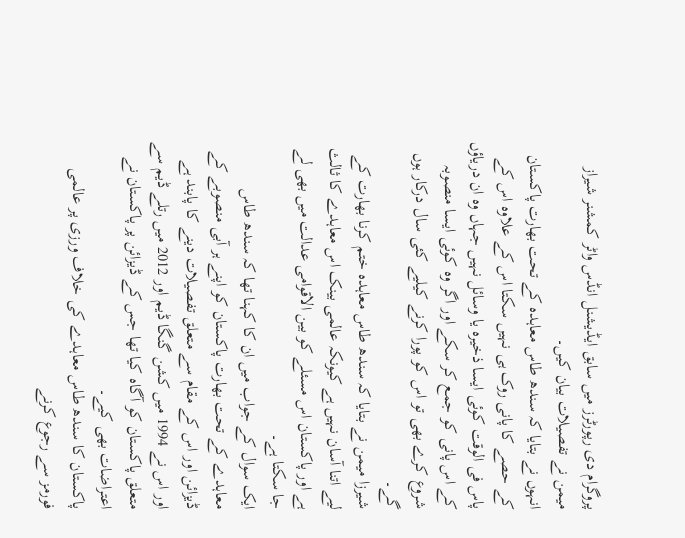پروگرام دی رپورٹرز میں سابق ایڈیشنل انڈس واٹر کمشنر شیراز میمن نے تفصیلات بیان کیں۔
انہوں نے بتایا کہ سندھ طاس معاہدہ کے تحت بھارت پاکستان کے حصے کا پانی روک ہی نہیں سکتا اس کے علاوہ اس کے پاس فی الوقت کوئی ایسا ذخیرہ یا وسائل نہیں جہاں وہ ان دریاؤں کے اس پانی کو جمع کر سکے اور اگر وہ کوئی ایسا منصوبہ شروع کرے بھی تو اس کو پورا کرنے کیلیے کئی سال درکار ہوں گے۔
شیرزا میمن نے بتایا کہ سندھ طاس معاہدہ ختم کرنا بھارت کے لیے اتنا آسان نہیں ہے کیونکہ عالمی بینک اس معاہدے کا ثالث ہے اور پاکستان اس مسئلے کو بین الاقوامی عدالت میں بھی لے جا سکتا ہے۔
ایک سوال کے جواب میں ان کا کہنا تھا کہ سندھ طاس معاہدے کے تحت بھارت پاکستان کو اپنے ہر آبی منصوبے کے ڈیزائن اور اس کے مقام سے متعلق تفصیلات دینے کا پابند ہے اور اس نے 1994 میں کشن گنگا ڈیم اور 2012 میں رتلے ڈیم سے متعلق پاکستان کو آگاہ کیا تھا جس کے ڈیزائن پر پاکستان نے اعتراضات بھی کیے۔
پاکستان کا سندھ طاس معاہدے کی خلاف ورزی پر عالمی فورمز سے رجوع کرنے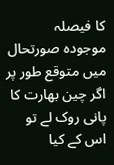کا فیصلہ
موجودہ صورتحال میں متوقع طور پر اگر چین بھارت کا پانی روک لے تو اس کے کیا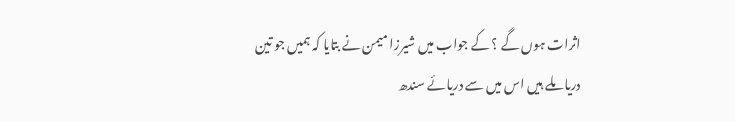اثرات ہوں گے ؟ کے جواب میں شیرزا میمن نے بتایا کہ ہمیں جو تین دریا ملے ہیں اس میں سے دریائے سندھ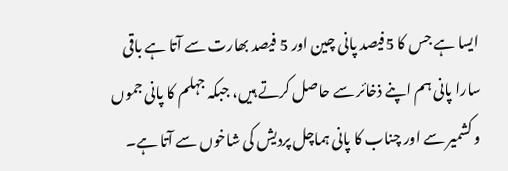ایسا ہے جس کا 5فیصد پانی چین اور 5 فیصد بھارت سے آتا ہے باقی سارا پانی ہم اپنے ذخائر سے حاصل کرتے ہیں، جبکہ جہلم کا پانی جموں و کشمیر سے اور چناب کا پانی ہماچل پردیش کی شاخوں سے آتا ہے۔